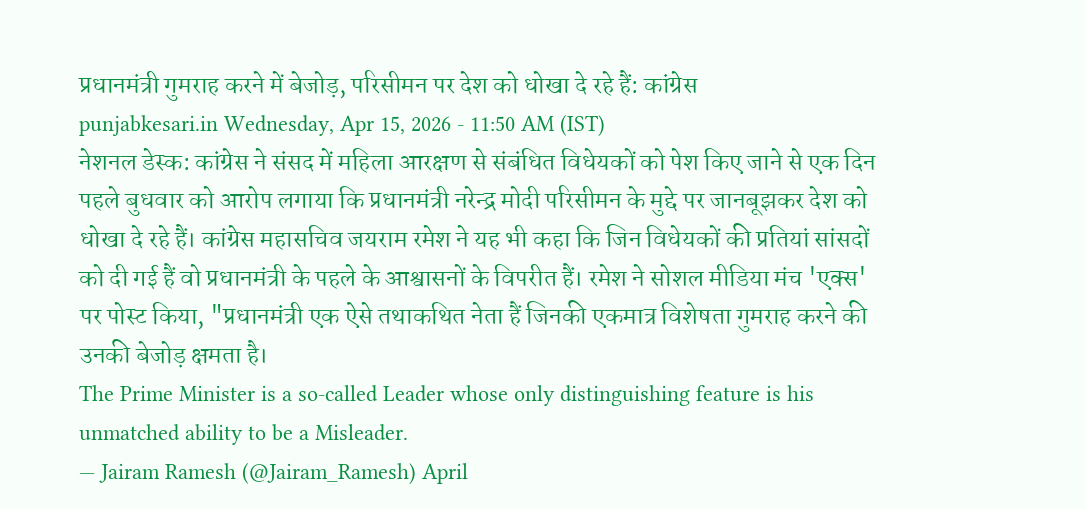प्रधानमंत्री गुमराह करने में बेजोड़, परिसीमन पर देश को धोखा दे रहे हैं: कांग्रेस
punjabkesari.in Wednesday, Apr 15, 2026 - 11:50 AM (IST)
नेशनल डेस्क: कांग्रेस ने संसद में महिला आरक्षण से संबंधित विधेयकों को पेश किए जाने से एक दिन पहले बुधवार को आरोप लगाया कि प्रधानमंत्री नरेन्द्र मोदी परिसीमन के मुद्दे पर जानबूझकर देश को धोखा दे रहे हैं। कांग्रेस महासचिव जयराम रमेश ने यह भी कहा कि जिन विधेयकों की प्रतियां सांसदों को दी गई हैं वो प्रधानमंत्री के पहले के आश्वासनों के विपरीत हैं। रमेश ने सोशल मीडिया मंच 'एक्स' पर पोस्ट किया, "प्रधानमंत्री एक ऐसे तथाकथित नेता हैं जिनकी एकमात्र विशेषता गुमराह करने की उनकी बेजोड़ क्षमता है।
The Prime Minister is a so-called Leader whose only distinguishing feature is his unmatched ability to be a Misleader.
— Jairam Ramesh (@Jairam_Ramesh) April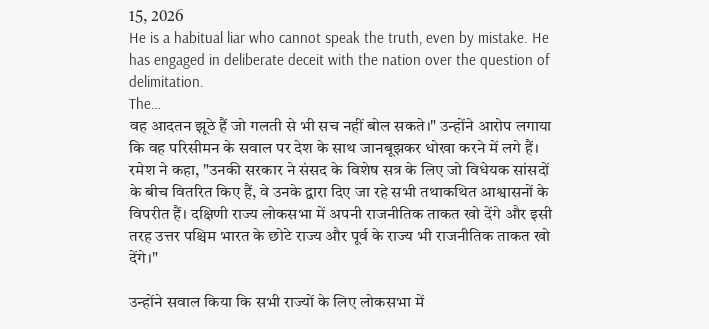15, 2026
He is a habitual liar who cannot speak the truth, even by mistake. He has engaged in deliberate deceit with the nation over the question of delimitation.
The…
वह आदतन झूठे हैं जो गलती से भी सच नहीं बोल सकते।" उन्होंने आरोप लगाया कि वह परिसीमन के सवाल पर देश के साथ जानबूझकर धोखा करने में लगे हैं। रमेश ने कहा, "उनकी सरकार ने संसद के विशेष सत्र के लिए जो विधेयक सांसदों के बीच वितरित किए हैं, वे उनके द्वारा दिए जा रहे सभी तथाकथित आश्वासनों के विपरीत हैं। दक्षिणी राज्य लोकसभा में अपनी राजनीतिक ताकत खो देंगे और इसी तरह उत्तर पश्चिम भारत के छोटे राज्य और पूर्व के राज्य भी राजनीतिक ताकत खो देंगे।"

उन्होंने सवाल किया कि सभी राज्यों के लिए लोकसभा में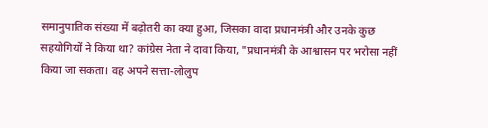समानुपातिक संख्या में बढ़ोतरी का क्या हुआ, जिसका वादा प्रधानमंत्री और उनके कुछ सहयोगियों ने किया था? कांग्रेस नेता ने दावा किया, "प्रधानमंत्री के आश्वासन पर भरोसा नहीं किया जा सकता। वह अपने सत्ता-लोलुप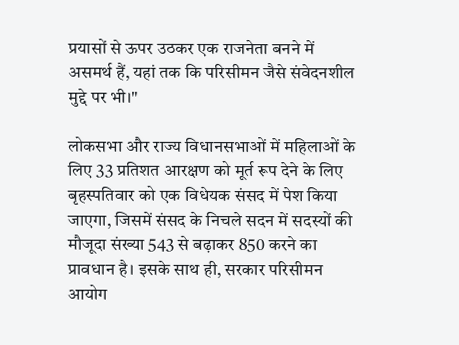प्रयासों से ऊपर उठकर एक राजनेता बनने में असमर्थ हैं, यहां तक कि परिसीमन जैसे संवेदनशील मुद्दे पर भी।"

लोकसभा और राज्य विधानसभाओं में महिलाओं के लिए 33 प्रतिशत आरक्षण को मूर्त रूप देने के लिए बृहस्पतिवार को एक विधेयक संसद में पेश किया जाएगा, जिसमें संसद के निचले सदन में सदस्यों की मौजूदा संख्या 543 से बढ़ाकर 850 करने का प्रावधान है। इसके साथ ही, सरकार परिसीमन आयोग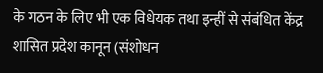के गठन के लिए भी एक विधेयक तथा इन्हीं से संबंधित केंद्र शासित प्रदेश कानून (संशोधन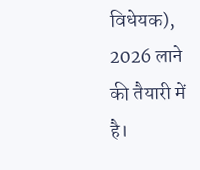विधेयक), 2026 लाने की तैयारी में है।